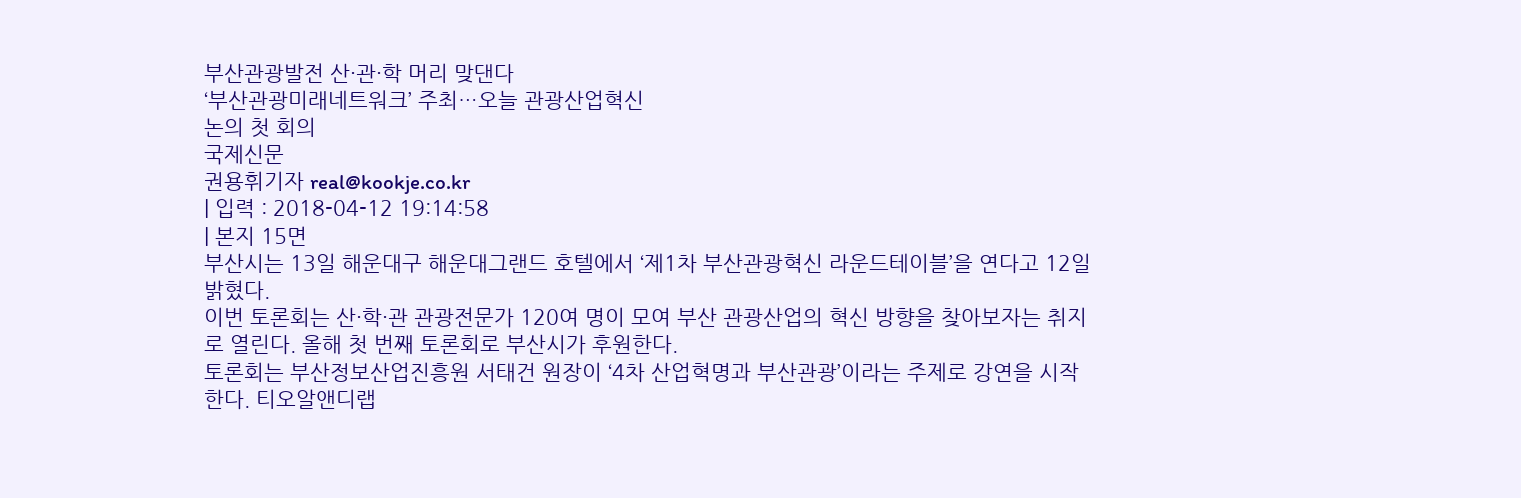부산관광발전 산·관·학 머리 맞댄다
‘부산관광미래네트워크’ 주최…오늘 관광산업혁신
논의 첫 회의
국제신문
권용휘기자 real@kookje.co.kr
| 입력 : 2018-04-12 19:14:58
| 본지 15면
부산시는 13일 해운대구 해운대그랜드 호텔에서 ‘제1차 부산관광혁신 라운드테이블’을 연다고 12일 밝혔다.
이번 토론회는 산·학·관 관광전문가 120여 명이 모여 부산 관광산업의 혁신 방향을 찾아보자는 취지로 열린다. 올해 첫 번째 토론회로 부산시가 후원한다.
토론회는 부산정보산업진흥원 서태건 원장이 ‘4차 산업혁명과 부산관광’이라는 주제로 강연을 시작한다. 티오알앤디랩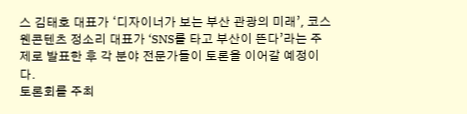스 김태호 대표가 ‘디자이너가 보는 부산 관광의 미래’, 코스웬콘텐츠 정소리 대표가 ‘SNS를 타고 부산이 뜬다’라는 주제로 발표한 후 각 분야 전문가들이 토론을 이어갈 예정이다.
토론회를 주최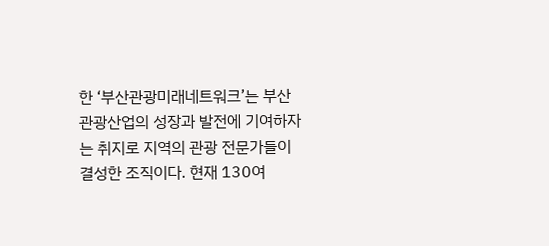한 ‘부산관광미래네트워크’는 부산 관광산업의 성장과 발전에 기여하자는 취지로 지역의 관광 전문가들이 결성한 조직이다. 현재 130여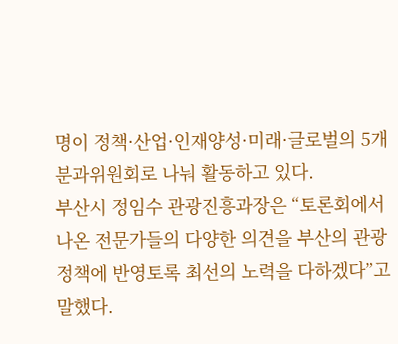명이 정책·산업·인재양성·미래·글로벌의 5개 분과위원회로 나눠 활동하고 있다.
부산시 정임수 관광진흥과장은 “토론회에서 나온 전문가들의 다양한 의견을 부산의 관광정책에 반영토록 최선의 노력을 다하겠다”고 말했다.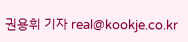권용휘 기자 real@kookje.co.kr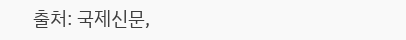출처: 국제신문,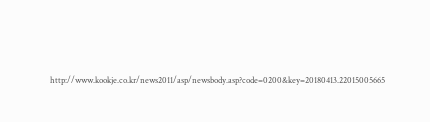http://www.kookje.co.kr/news2011/asp/newsbody.asp?code=0200&key=20180413.22015005665